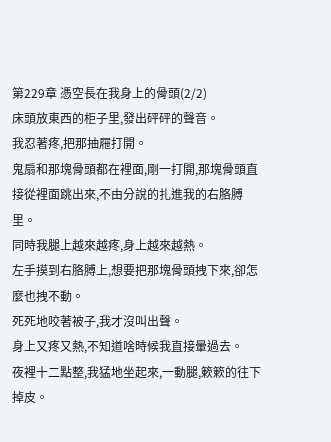第229章 憑空長在我身上的骨頭(2/2)
床頭放東西的柜子里,發出砰砰的聲音。
我忍著疼,把那抽屜打開。
鬼扇和那塊骨頭都在裡面,剛一打開,那塊骨頭直接從裡面跳出來,不由分說的扎進我的右胳膊里。
同時我腿上越來越疼,身上越來越熱。
左手摸到右胳膊上,想要把那塊骨頭拽下來,卻怎麼也拽不動。
死死地咬著被子,我才沒叫出聲。
身上又疼又熱,不知道啥時候我直接暈過去。
夜裡十二點整,我猛地坐起來,一動腿,簌簌的往下掉皮。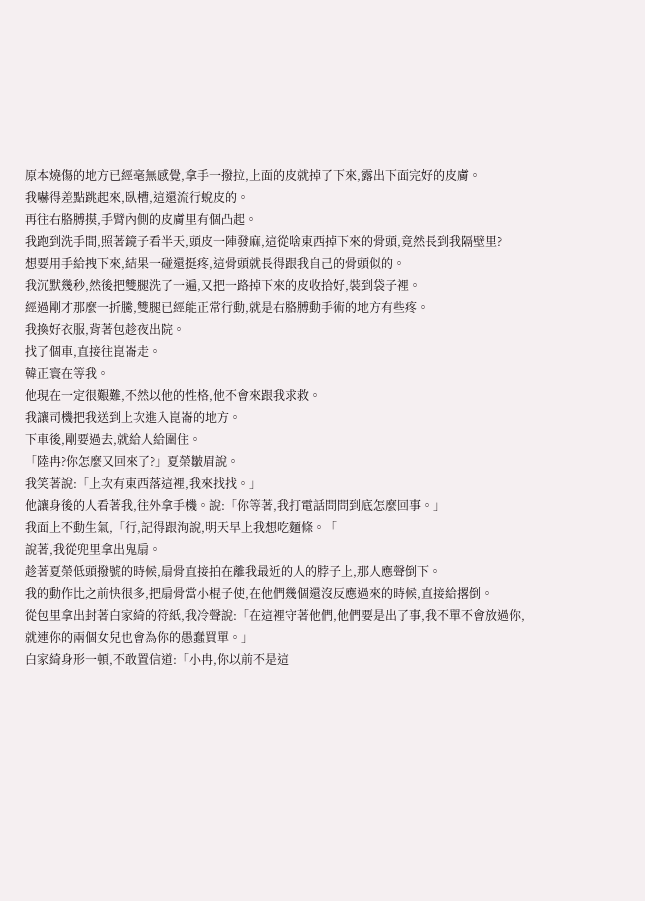原本燒傷的地方已經毫無感覺,拿手一撥拉,上面的皮就掉了下來,露出下面完好的皮膚。
我嚇得差點跳起來,臥槽,這還流行蛻皮的。
再往右胳膊摸,手臂內側的皮膚里有個凸起。
我跑到洗手間,照著鏡子看半天,頭皮一陣發麻,這從啥東西掉下來的骨頭,竟然長到我隔壁里?
想要用手給拽下來,結果一碰還挺疼,這骨頭就長得跟我自己的骨頭似的。
我沉默幾秒,然後把雙腿洗了一遍,又把一路掉下來的皮收拾好,裝到袋子裡。
經過剛才那麼一折騰,雙腿已經能正常行動,就是右胳膊動手術的地方有些疼。
我換好衣服,背著包趁夜出院。
找了個車,直接往崑崙走。
韓正寰在等我。
他現在一定很艱難,不然以他的性格,他不會來跟我求救。
我讓司機把我送到上次進入崑崙的地方。
下車後,剛要過去,就給人給圍住。
「陸冉?你怎麼又回來了?」夏榮皺眉說。
我笑著說:「上次有東西落這裡,我來找找。」
他讓身後的人看著我,往外拿手機。說:「你等著,我打電話問問到底怎麼回事。」
我面上不動生氣,「行,記得跟洵說,明天早上我想吃麵條。「
說著,我從兜里拿出鬼扇。
趁著夏榮低頭撥號的時候,扇骨直接拍在離我最近的人的脖子上,那人應聲倒下。
我的動作比之前快很多,把扇骨當小棍子使,在他們幾個還沒反應過來的時候,直接給撂倒。
從包里拿出封著白家綺的符紙,我冷聲說:「在這裡守著他們,他們要是出了事,我不單不會放過你,就連你的兩個女兒也會為你的愚蠢買單。」
白家綺身形一頓,不敢置信道:「小冉,你以前不是這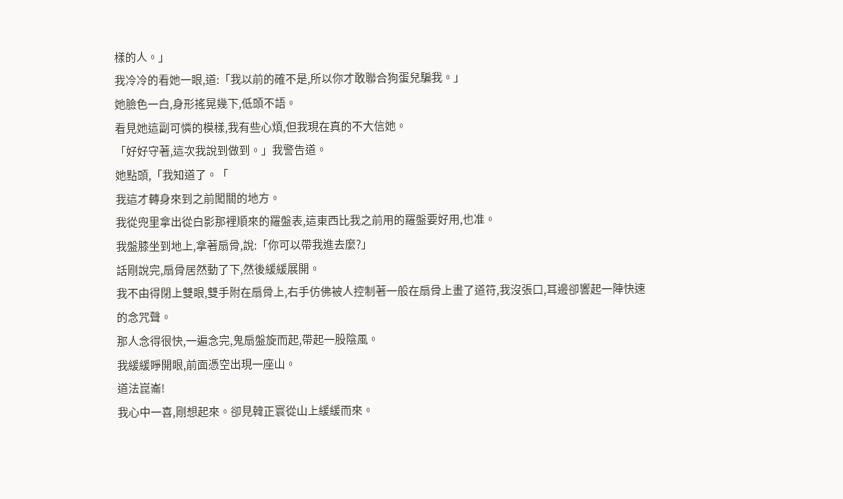樣的人。」
我冷冷的看她一眼,道:「我以前的確不是,所以你才敢聯合狗蛋兒騙我。」
她臉色一白,身形搖晃幾下,低頭不語。
看見她這副可憐的模樣,我有些心煩,但我現在真的不大信她。
「好好守著,這次我說到做到。」我警告道。
她點頭,「我知道了。「
我這才轉身來到之前闖關的地方。
我從兜里拿出從白影那裡順來的羅盤表,這東西比我之前用的羅盤要好用,也准。
我盤膝坐到地上,拿著扇骨,說:「你可以帶我進去麼?」
話剛說完,扇骨居然動了下,然後緩緩展開。
我不由得閉上雙眼,雙手附在扇骨上,右手仿佛被人控制著一般在扇骨上畫了道符,我沒張口,耳邊卻響起一陣快速的念咒聲。
那人念得很快,一遍念完,鬼扇盤旋而起,帶起一股陰風。
我緩緩睜開眼,前面憑空出現一座山。
道法崑崙!
我心中一喜,剛想起來。卻見韓正寰從山上緩緩而來。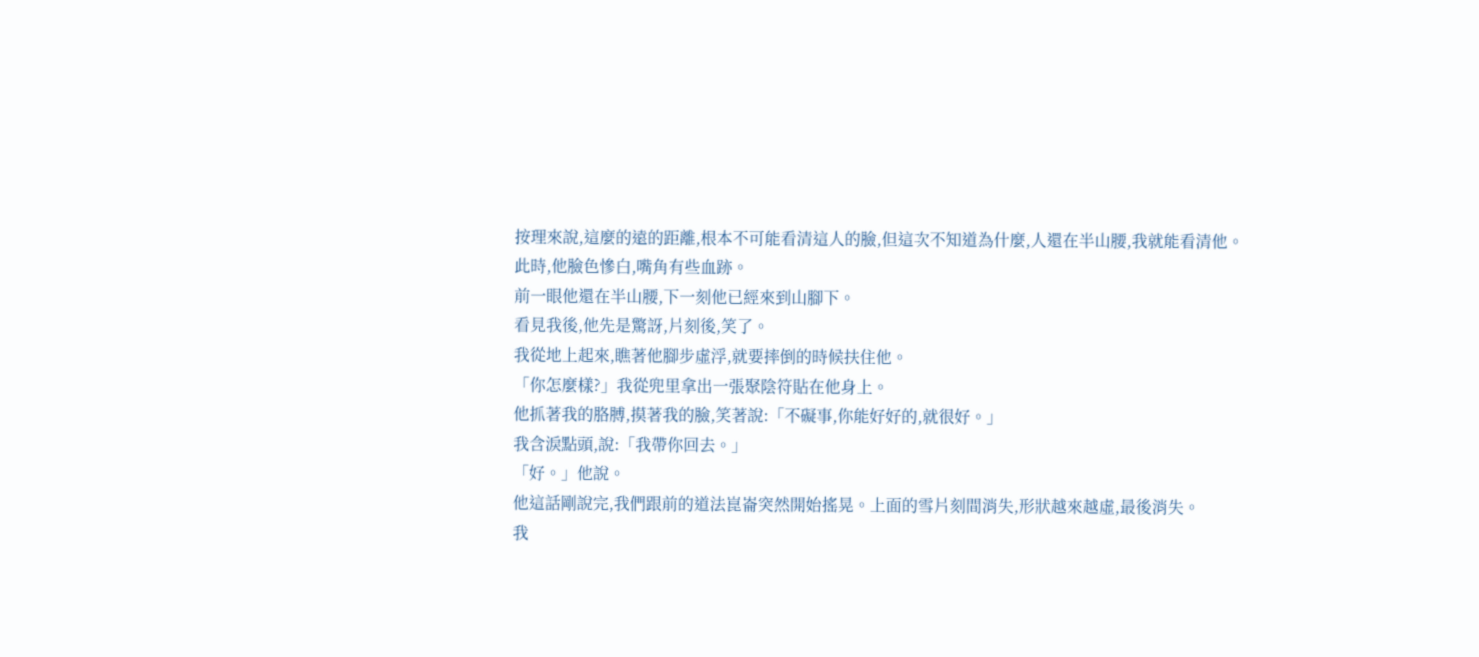按理來說,這麼的遠的距離,根本不可能看清這人的臉,但這次不知道為什麼,人還在半山腰,我就能看清他。
此時,他臉色慘白,嘴角有些血跡。
前一眼他還在半山腰,下一刻他已經來到山腳下。
看見我後,他先是驚訝,片刻後,笑了。
我從地上起來,瞧著他腳步虛浮,就要摔倒的時候扶住他。
「你怎麼樣?」我從兜里拿出一張聚陰符貼在他身上。
他抓著我的胳膊,摸著我的臉,笑著說:「不礙事,你能好好的,就很好。」
我含淚點頭,說:「我帶你回去。」
「好。」他說。
他這話剛說完,我們跟前的道法崑崙突然開始搖晃。上面的雪片刻間消失,形狀越來越虛,最後消失。
我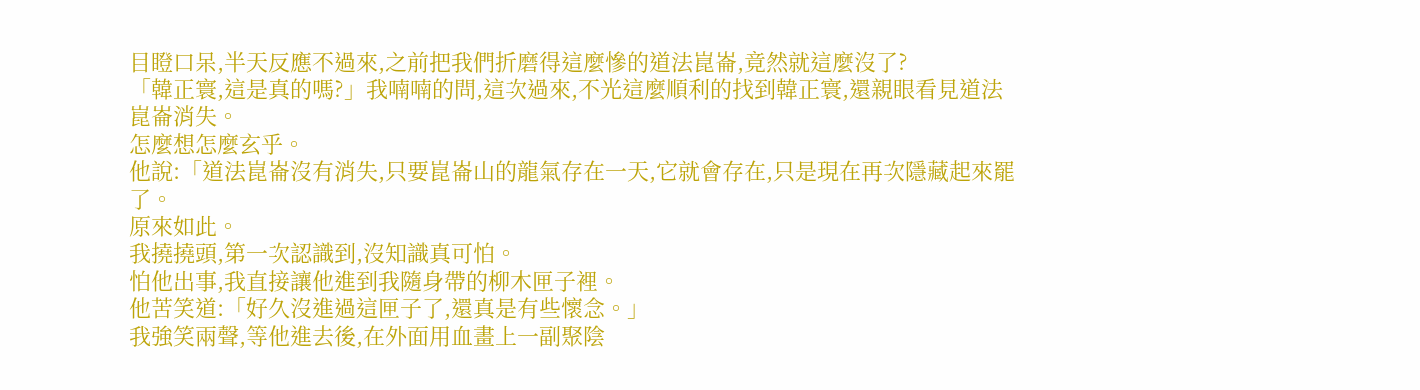目瞪口呆,半天反應不過來,之前把我們折磨得這麼慘的道法崑崙,竟然就這麼沒了?
「韓正寰,這是真的嗎?」我喃喃的問,這次過來,不光這麼順利的找到韓正寰,還親眼看見道法崑崙消失。
怎麼想怎麼玄乎。
他說:「道法崑崙沒有消失,只要崑崙山的龍氣存在一天,它就會存在,只是現在再次隱藏起來罷了。
原來如此。
我撓撓頭,第一次認識到,沒知識真可怕。
怕他出事,我直接讓他進到我隨身帶的柳木匣子裡。
他苦笑道:「好久沒進過這匣子了,還真是有些懷念。」
我強笑兩聲,等他進去後,在外面用血畫上一副聚陰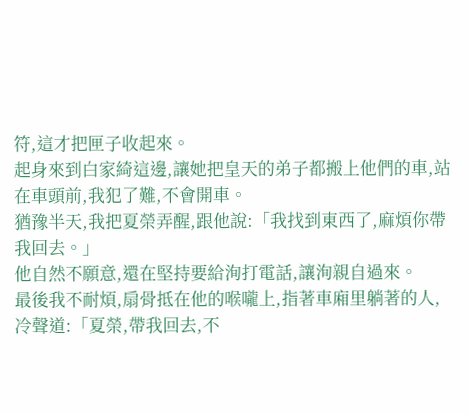符,這才把匣子收起來。
起身來到白家綺這邊,讓她把皇天的弟子都搬上他們的車,站在車頭前,我犯了難,不會開車。
猶豫半天,我把夏榮弄醒,跟他說:「我找到東西了,麻煩你帶我回去。」
他自然不願意,還在堅持要給洵打電話,讓洵親自過來。
最後我不耐煩,扇骨抵在他的喉嚨上,指著車廂里躺著的人,冷聲道:「夏榮,帶我回去,不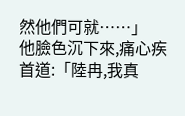然他們可就……」
他臉色沉下來,痛心疾首道:「陸冉,我真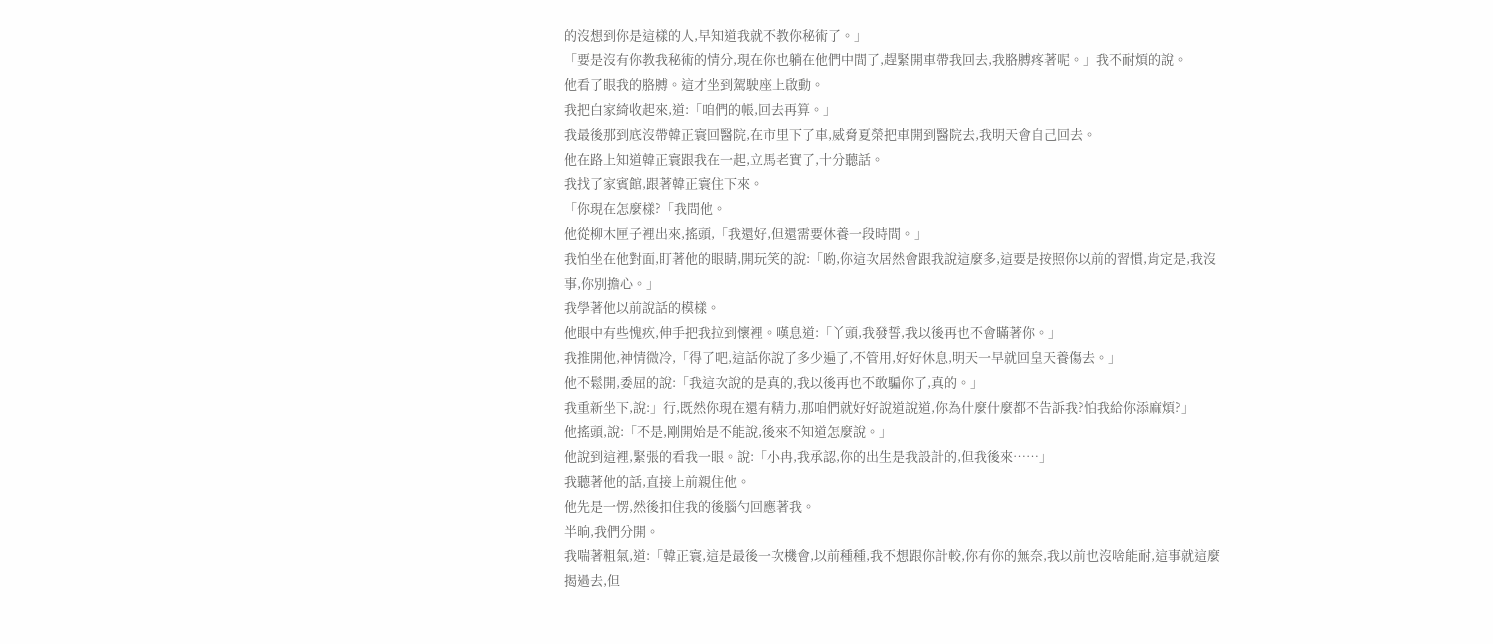的沒想到你是這樣的人,早知道我就不教你秘術了。」
「要是沒有你教我秘術的情分,現在你也躺在他們中間了,趕緊開車帶我回去,我胳膊疼著呢。」我不耐煩的說。
他看了眼我的胳膊。這才坐到駕駛座上啟動。
我把白家綺收起來,道:「咱們的帳,回去再算。」
我最後那到底沒帶韓正寰回醫院,在市里下了車,威脅夏榮把車開到醫院去,我明天會自己回去。
他在路上知道韓正寰跟我在一起,立馬老實了,十分聽話。
我找了家賓館,跟著韓正寰住下來。
「你現在怎麼樣?「我問他。
他從柳木匣子裡出來,搖頭,「我還好,但還需要休養一段時間。」
我怕坐在他對面,盯著他的眼睛,開玩笑的說:「喲,你這次居然會跟我說這麼多,這要是按照你以前的習慣,肯定是,我沒事,你別擔心。」
我學著他以前說話的模樣。
他眼中有些愧疚,伸手把我拉到懷裡。嘆息道:「丫頭,我發誓,我以後再也不會瞞著你。」
我推開他,神情微冷,「得了吧,這話你說了多少遍了,不管用,好好休息,明天一早就回皇天養傷去。」
他不鬆開,委屈的說:「我這次說的是真的,我以後再也不敢騙你了,真的。」
我重新坐下,說:」行,既然你現在還有精力,那咱們就好好說道說道,你為什麼什麼都不告訴我?怕我給你添麻煩?」
他搖頭,說:「不是,剛開始是不能說,後來不知道怎麼說。」
他說到這裡,緊張的看我一眼。說:「小冉,我承認,你的出生是我設計的,但我後來……」
我聽著他的話,直接上前親住他。
他先是一愣,然後扣住我的後腦勺回應著我。
半晌,我們分開。
我喘著粗氣,道:「韓正寰,這是最後一次機會,以前種種,我不想跟你計較,你有你的無奈,我以前也沒啥能耐,這事就這麼揭過去,但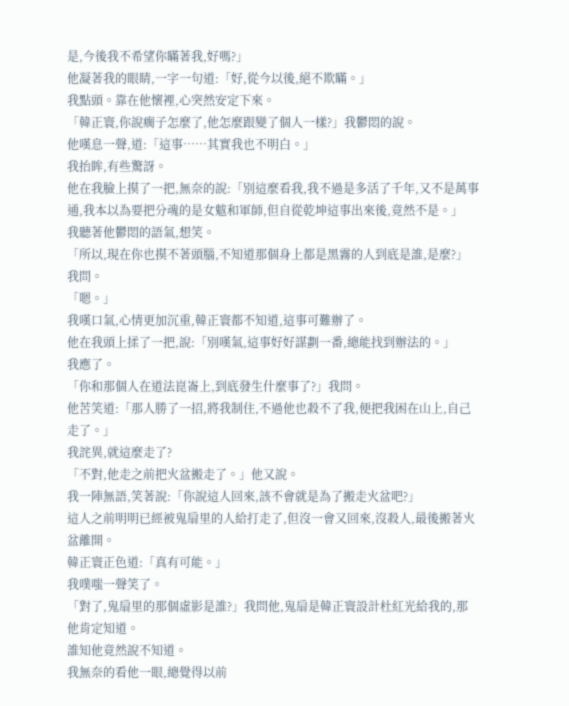是,今後我不希望你瞞著我,好嗎?」
他凝著我的眼睛,一字一句道:「好,從今以後,絕不欺瞞。」
我點頭。靠在他懷裡,心突然安定下來。
「韓正寰,你說瘸子怎麼了,他怎麼跟變了個人一樣?」我鬱悶的說。
他嘆息一聲,道:「這事……其實我也不明白。」
我抬眸,有些驚訝。
他在我臉上摸了一把,無奈的說:「別這麼看我,我不過是多活了千年,又不是萬事通,我本以為要把分魂的是女魃和軍師,但自從乾坤這事出來後,竟然不是。」
我聽著他鬱悶的語氣,想笑。
「所以,現在你也摸不著頭腦,不知道那個身上都是黑霧的人到底是誰,是麼?」我問。
「嗯。」
我嘆口氣,心情更加沉重,韓正寰都不知道,這事可難辦了。
他在我頭上揉了一把,說:「別嘆氣,這事好好謀劃一番,總能找到辦法的。」
我應了。
「你和那個人在道法崑崙上,到底發生什麼事了?」我問。
他苦笑道:「那人勝了一招,將我制住,不過他也殺不了我,便把我困在山上,自己走了。」
我詫異,就這麼走了?
「不對,他走之前把火盆搬走了。」他又說。
我一陣無語,笑著說:「你說這人回來,該不會就是為了搬走火盆吧?」
這人之前明明已經被鬼扇里的人給打走了,但沒一會又回來,沒殺人,最後搬著火盆離開。
韓正寰正色道:「真有可能。」
我噗嗤一聲笑了。
「對了,鬼扇里的那個虛影是誰?」我問他,鬼扇是韓正寰設計杜紅光給我的,那他肯定知道。
誰知他竟然說不知道。
我無奈的看他一眼,總覺得以前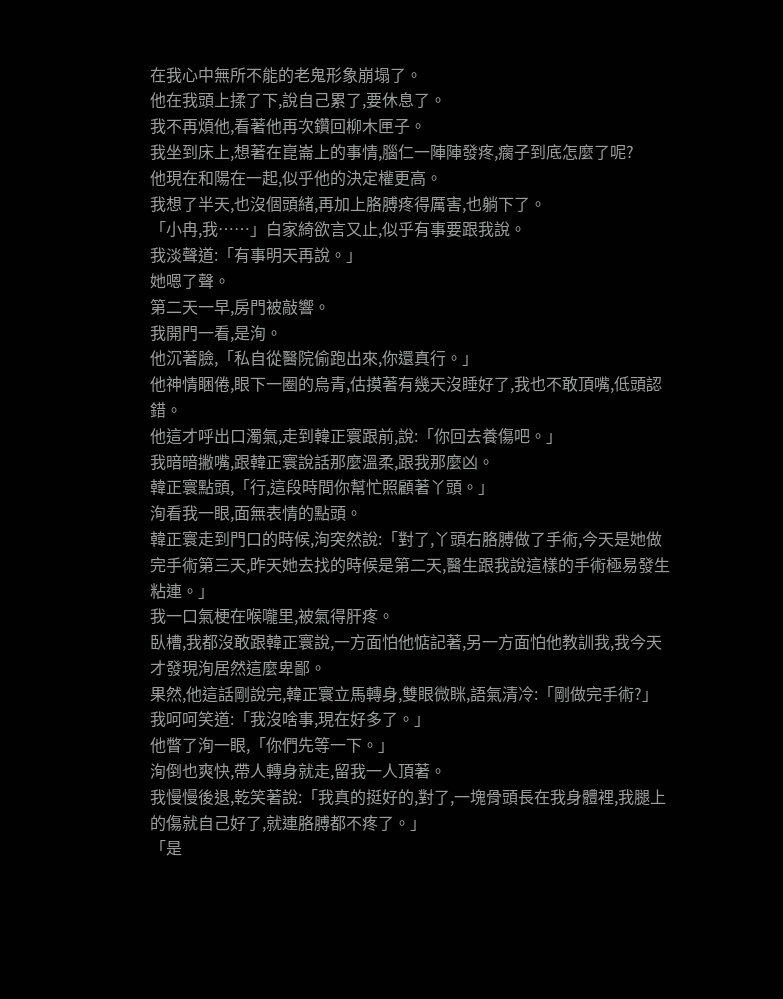在我心中無所不能的老鬼形象崩塌了。
他在我頭上揉了下,說自己累了,要休息了。
我不再煩他,看著他再次鑽回柳木匣子。
我坐到床上,想著在崑崙上的事情,腦仁一陣陣發疼,瘸子到底怎麼了呢?
他現在和陽在一起,似乎他的決定權更高。
我想了半天,也沒個頭緒,再加上胳膊疼得厲害,也躺下了。
「小冉,我……」白家綺欲言又止,似乎有事要跟我說。
我淡聲道:「有事明天再說。」
她嗯了聲。
第二天一早,房門被敲響。
我開門一看,是洵。
他沉著臉,「私自從醫院偷跑出來,你還真行。」
他神情睏倦,眼下一圈的烏青,估摸著有幾天沒睡好了,我也不敢頂嘴,低頭認錯。
他這才呼出口濁氣,走到韓正寰跟前,說:「你回去養傷吧。」
我暗暗撇嘴,跟韓正寰說話那麼溫柔,跟我那麼凶。
韓正寰點頭,「行,這段時間你幫忙照顧著丫頭。」
洵看我一眼,面無表情的點頭。
韓正寰走到門口的時候,洵突然說:「對了,丫頭右胳膊做了手術,今天是她做完手術第三天,昨天她去找的時候是第二天,醫生跟我說這樣的手術極易發生粘連。」
我一口氣梗在喉嚨里,被氣得肝疼。
臥槽,我都沒敢跟韓正寰說,一方面怕他惦記著,另一方面怕他教訓我,我今天才發現洵居然這麼卑鄙。
果然,他這話剛說完,韓正寰立馬轉身,雙眼微眯,語氣清冷:「剛做完手術?」
我呵呵笑道:「我沒啥事,現在好多了。」
他瞥了洵一眼,「你們先等一下。」
洵倒也爽快,帶人轉身就走,留我一人頂著。
我慢慢後退,乾笑著說:「我真的挺好的,對了,一塊骨頭長在我身體裡,我腿上的傷就自己好了,就連胳膊都不疼了。」
「是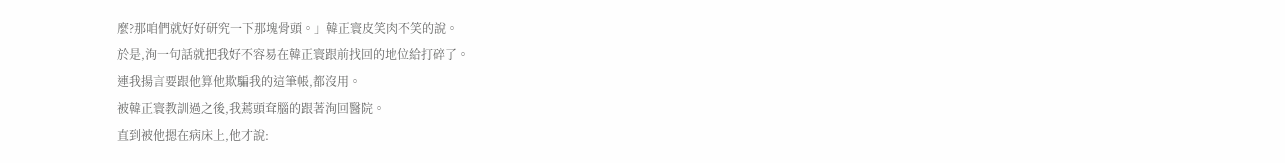麼?那咱們就好好研究一下那塊骨頭。」韓正寰皮笑肉不笑的說。
於是,洵一句話就把我好不容易在韓正寰跟前找回的地位給打碎了。
連我揚言要跟他算他欺騙我的這筆帳,都沒用。
被韓正寰教訓過之後,我蔫頭耷腦的跟著洵回醫院。
直到被他摁在病床上,他才說: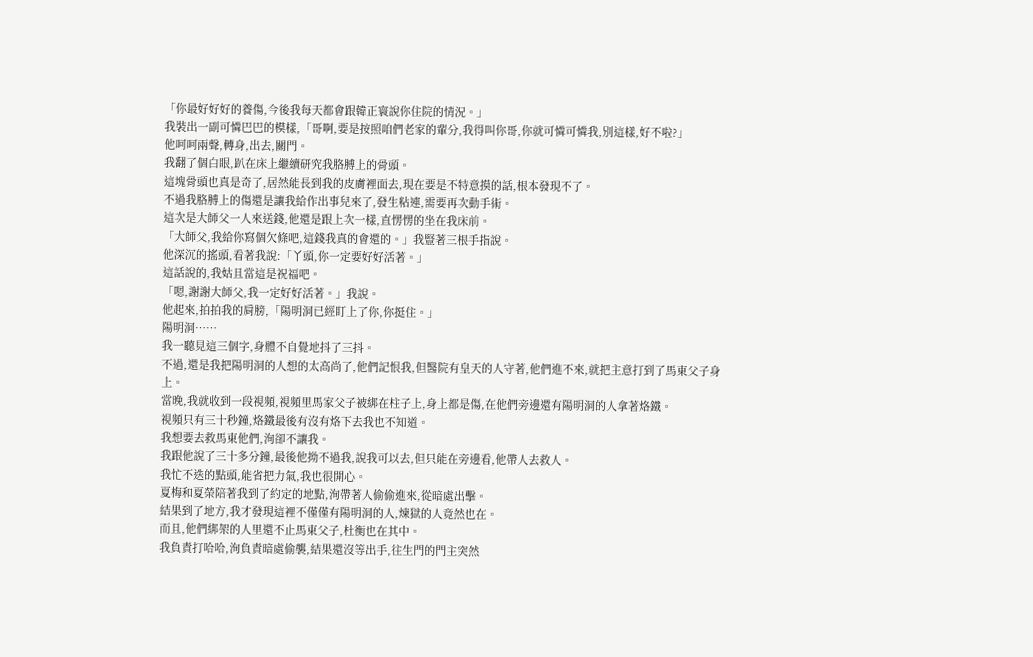「你最好好好的養傷,今後我每天都會跟韓正寰說你住院的情況。」
我裝出一副可憐巴巴的模樣,「哥啊,要是按照咱們老家的輩分,我得叫你哥,你就可憐可憐我,別這樣,好不啦?」
他呵呵兩聲,轉身,出去,關門。
我翻了個白眼,趴在床上繼續研究我胳膊上的骨頭。
這塊骨頭也真是奇了,居然能長到我的皮膚裡面去,現在要是不特意摸的話,根本發現不了。
不過我胳膊上的傷還是讓我給作出事兒來了,發生粘連,需要再次動手術。
這次是大師父一人來送錢,他還是跟上次一樣,直愣愣的坐在我床前。
「大師父,我給你寫個欠條吧,這錢我真的會還的。」我豎著三根手指說。
他深沉的搖頭,看著我說:「丫頭,你一定要好好活著。」
這話說的,我姑且當這是祝福吧。
「嗯,謝謝大師父,我一定好好活著。」我說。
他起來,拍拍我的肩膀,「陽明洞已經盯上了你,你挺住。」
陽明洞……
我一聽見這三個字,身體不自覺地抖了三抖。
不過,還是我把陽明洞的人想的太高尚了,他們記恨我,但醫院有皇天的人守著,他們進不來,就把主意打到了馬東父子身上。
當晚,我就收到一段視頻,視頻里馬家父子被綁在柱子上,身上都是傷,在他們旁邊還有陽明洞的人拿著烙鐵。
視頻只有三十秒鐘,烙鐵最後有沒有烙下去我也不知道。
我想要去救馬東他們,洵卻不讓我。
我跟他說了三十多分鐘,最後他拗不過我,說我可以去,但只能在旁邊看,他帶人去救人。
我忙不迭的點頭,能省把力氣,我也很開心。
夏梅和夏榮陪著我到了約定的地點,洵帶著人偷偷進來,從暗處出擊。
結果到了地方,我才發現這裡不僅僅有陽明洞的人,煉獄的人竟然也在。
而且,他們綁架的人里還不止馬東父子,杜衡也在其中。
我負責打哈哈,洵負責暗處偷襲,結果還沒等出手,往生門的門主突然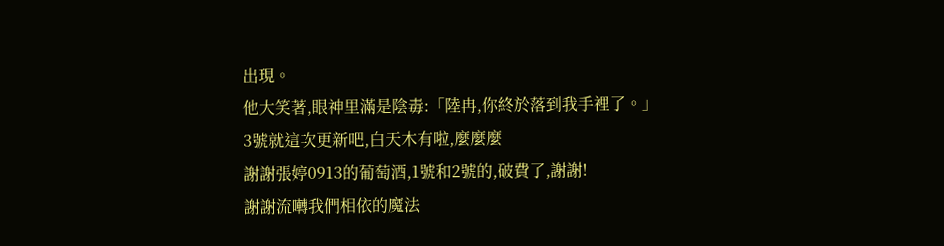出現。
他大笑著,眼神里滿是陰毒:「陸冉,你終於落到我手裡了。」
3號就這次更新吧,白天木有啦,麼麼麼
謝謝張婷0913的葡萄酒,1號和2號的,破費了,謝謝!
謝謝流囀我們相依的魔法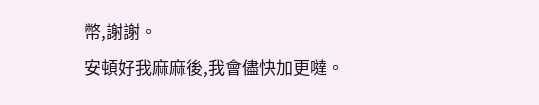幣,謝謝。
安頓好我麻麻後,我會儘快加更噠。